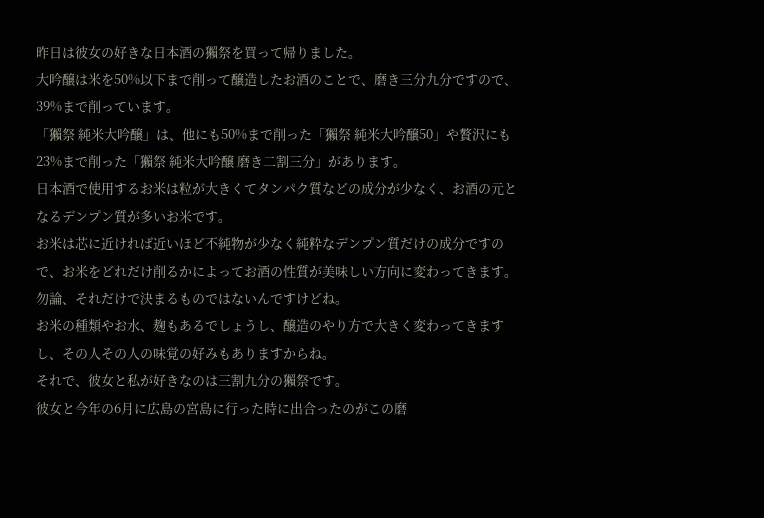昨日は彼女の好きな日本酒の獺祭を買って帰りました。
大吟醸は米を50%以下まで削って醸造したお酒のことで、磨き三分九分ですので、39%まで削っています。
「獺祭 純米大吟醸」は、他にも50%まで削った「獺祭 純米大吟醸50」や贅沢にも23%まで削った「獺祭 純米大吟醸 磨き二割三分」があります。
日本酒で使用するお米は粒が大きくてタンパク質などの成分が少なく、お酒の元となるデンプン質が多いお米です。
お米は芯に近ければ近いほど不純物が少なく純粋なデンプン質だけの成分ですので、お米をどれだけ削るかによってお酒の性質が美味しい方向に変わってきます。
勿論、それだけで決まるものではないんですけどね。
お米の種類やお水、麹もあるでしょうし、醸造のやり方で大きく変わってきますし、その人その人の味覚の好みもありますからね。
それで、彼女と私が好きなのは三割九分の獺祭です。
彼女と今年の6月に広島の宮島に行った時に出合ったのがこの磨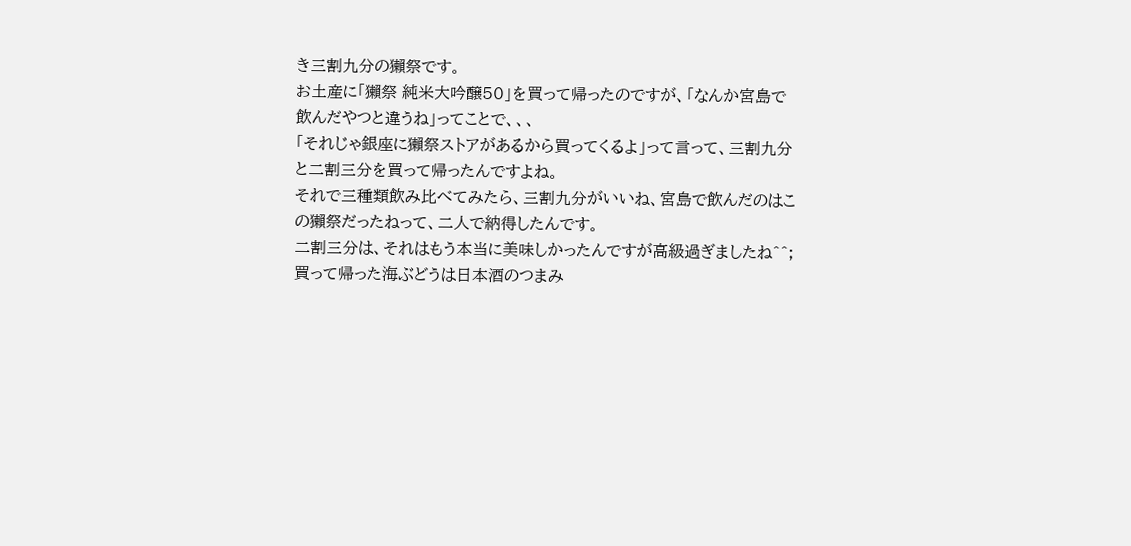き三割九分の獺祭です。
お土産に「獺祭 純米大吟醸50」を買って帰ったのですが、「なんか宮島で飲んだやつと違うね」ってことで、、、
「それじゃ銀座に獺祭ストアがあるから買ってくるよ」って言って、三割九分と二割三分を買って帰ったんですよね。
それで三種類飲み比べてみたら、三割九分がいいね、宮島で飲んだのはこの獺祭だったねって、二人で納得したんです。
二割三分は、それはもう本当に美味しかったんですが高級過ぎましたね^^;
買って帰った海ぶどうは日本酒のつまみ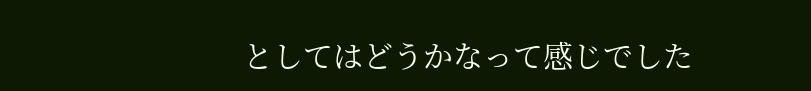としてはどうかなって感じでした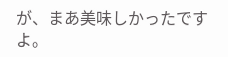が、まあ美味しかったですよ。